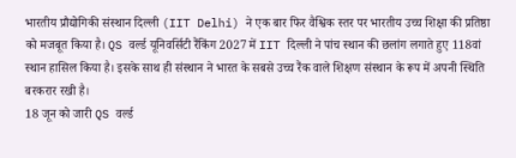भारतीय प्रौद्योगिकी संस्थान दिल्ली (IIT Delhi) ने एक बार फिर वैश्विक स्तर पर भारतीय उच्च शिक्षा की प्रतिष्ठा को मजबूत किया है। QS वर्ल्ड यूनिवर्सिटी रैंकिंग 2027 में IIT दिल्ली ने पांच स्थान की छलांग लगाते हुए 118वां स्थान हासिल किया है। इसके साथ ही संस्थान ने भारत के सबसे उच्च रैंक वाले शिक्षण संस्थान के रूप में अपनी स्थिति बरकरार रखी है।
18 जून को जारी QS वर्ल्ड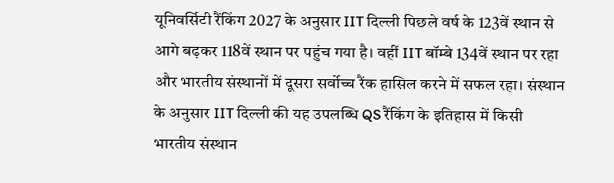यूनिवर्सिटी रैंकिंग 2027 के अनुसार IIT दिल्ली पिछले वर्ष के 123वें स्थान से आगे बढ़कर 118वें स्थान पर पहुंच गया है। वहीं IIT बॉम्बे 134वें स्थान पर रहा और भारतीय संस्थानों में दूसरा सर्वोच्च रैंक हासिल करने में सफल रहा। संस्थान के अनुसार IIT दिल्ली की यह उपलब्धि QS रैंकिंग के इतिहास में किसी भारतीय संस्थान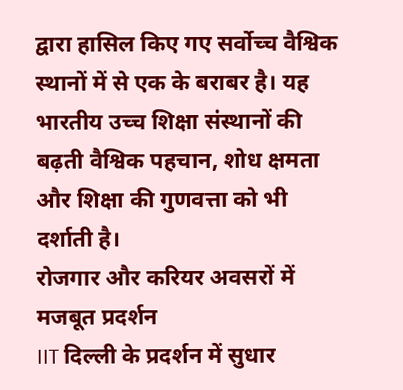द्वारा हासिल किए गए सर्वोच्च वैश्विक स्थानों में से एक के बराबर है। यह भारतीय उच्च शिक्षा संस्थानों की बढ़ती वैश्विक पहचान, शोध क्षमता और शिक्षा की गुणवत्ता को भी दर्शाती है।
रोजगार और करियर अवसरों में मजबूत प्रदर्शन
IIT दिल्ली के प्रदर्शन में सुधार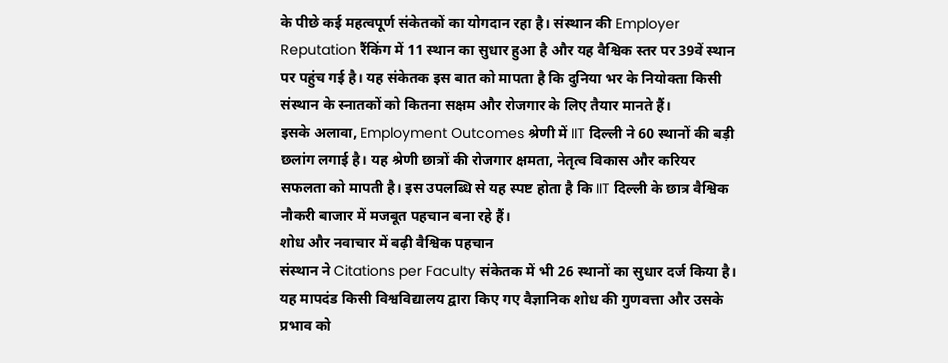के पीछे कई महत्वपूर्ण संकेतकों का योगदान रहा है। संस्थान की Employer Reputation रैंकिंग में 11 स्थान का सुधार हुआ है और यह वैश्विक स्तर पर 39वें स्थान पर पहुंच गई है। यह संकेतक इस बात को मापता है कि दुनिया भर के नियोक्ता किसी संस्थान के स्नातकों को कितना सक्षम और रोजगार के लिए तैयार मानते हैं।
इसके अलावा, Employment Outcomes श्रेणी में IIT दिल्ली ने 60 स्थानों की बड़ी छलांग लगाई है। यह श्रेणी छात्रों की रोजगार क्षमता, नेतृत्व विकास और करियर सफलता को मापती है। इस उपलब्धि से यह स्पष्ट होता है कि IIT दिल्ली के छात्र वैश्विक नौकरी बाजार में मजबूत पहचान बना रहे हैं।
शोध और नवाचार में बढ़ी वैश्विक पहचान
संस्थान ने Citations per Faculty संकेतक में भी 26 स्थानों का सुधार दर्ज किया है। यह मापदंड किसी विश्वविद्यालय द्वारा किए गए वैज्ञानिक शोध की गुणवत्ता और उसके प्रभाव को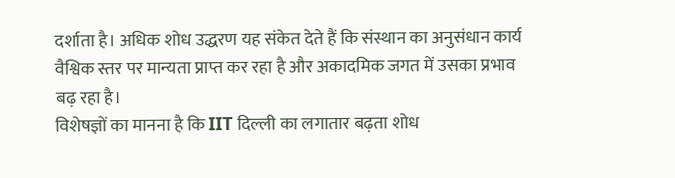दर्शाता है। अधिक शोध उद्धरण यह संकेत देते हैं कि संस्थान का अनुसंधान कार्य वैश्विक स्तर पर मान्यता प्राप्त कर रहा है और अकादमिक जगत में उसका प्रभाव बढ़ रहा है।
विशेषज्ञों का मानना है कि IIT दिल्ली का लगातार बढ़ता शोध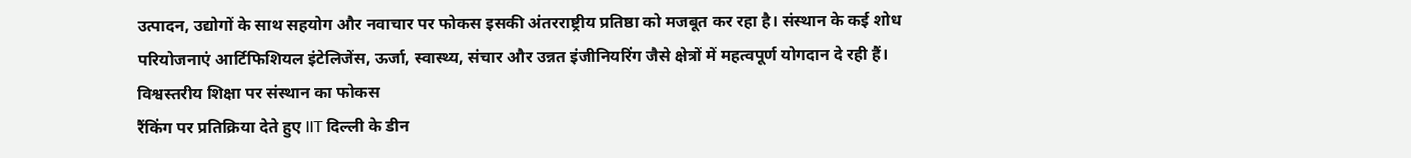उत्पादन, उद्योगों के साथ सहयोग और नवाचार पर फोकस इसकी अंतरराष्ट्रीय प्रतिष्ठा को मजबूत कर रहा है। संस्थान के कई शोध परियोजनाएं आर्टिफिशियल इंटेलिजेंस, ऊर्जा, स्वास्थ्य, संचार और उन्नत इंजीनियरिंग जैसे क्षेत्रों में महत्वपूर्ण योगदान दे रही हैं।
विश्वस्तरीय शिक्षा पर संस्थान का फोकस
रैंकिंग पर प्रतिक्रिया देते हुए IIT दिल्ली के डीन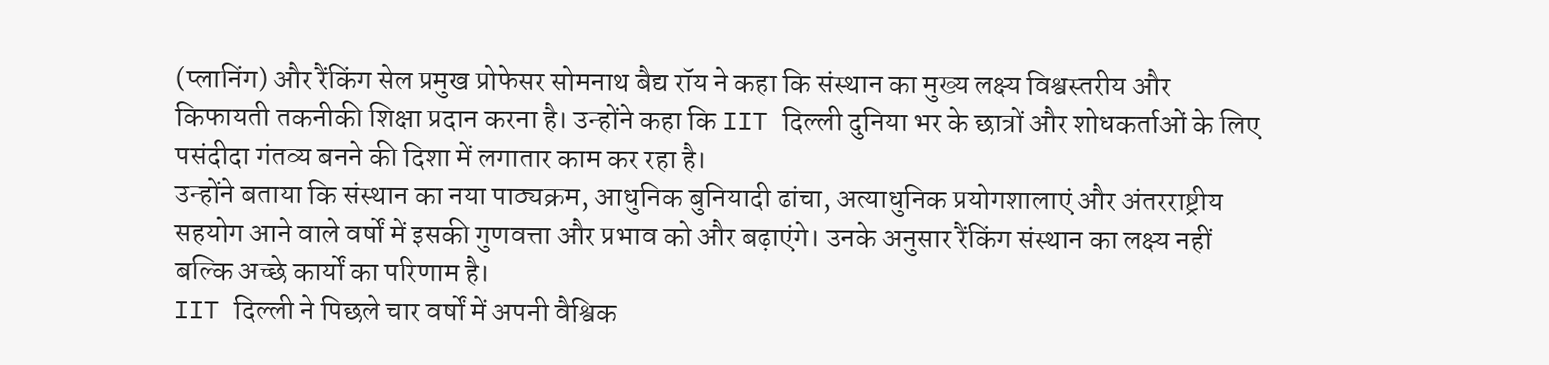(प्लानिंग) और रैंकिंग सेल प्रमुख प्रोफेसर सोमनाथ बैद्य रॉय ने कहा कि संस्थान का मुख्य लक्ष्य विश्वस्तरीय और किफायती तकनीकी शिक्षा प्रदान करना है। उन्होंने कहा कि IIT दिल्ली दुनिया भर के छात्रों और शोधकर्ताओं के लिए पसंदीदा गंतव्य बनने की दिशा में लगातार काम कर रहा है।
उन्होंने बताया कि संस्थान का नया पाठ्यक्रम, आधुनिक बुनियादी ढांचा, अत्याधुनिक प्रयोगशालाएं और अंतरराष्ट्रीय सहयोग आने वाले वर्षों में इसकी गुणवत्ता और प्रभाव को और बढ़ाएंगे। उनके अनुसार रैंकिंग संस्थान का लक्ष्य नहीं बल्कि अच्छे कार्यों का परिणाम है।
IIT दिल्ली ने पिछले चार वर्षों में अपनी वैश्विक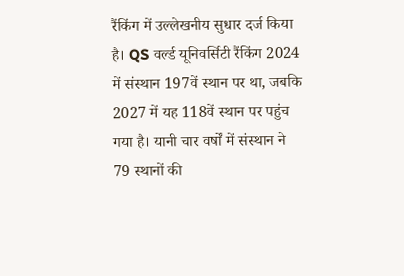रैंकिंग में उल्लेखनीय सुधार दर्ज किया है। QS वर्ल्ड यूनिवर्सिटी रैंकिंग 2024 में संस्थान 197वें स्थान पर था, जबकि 2027 में यह 118वें स्थान पर पहुंच गया है। यानी चार वर्षों में संस्थान ने 79 स्थानों की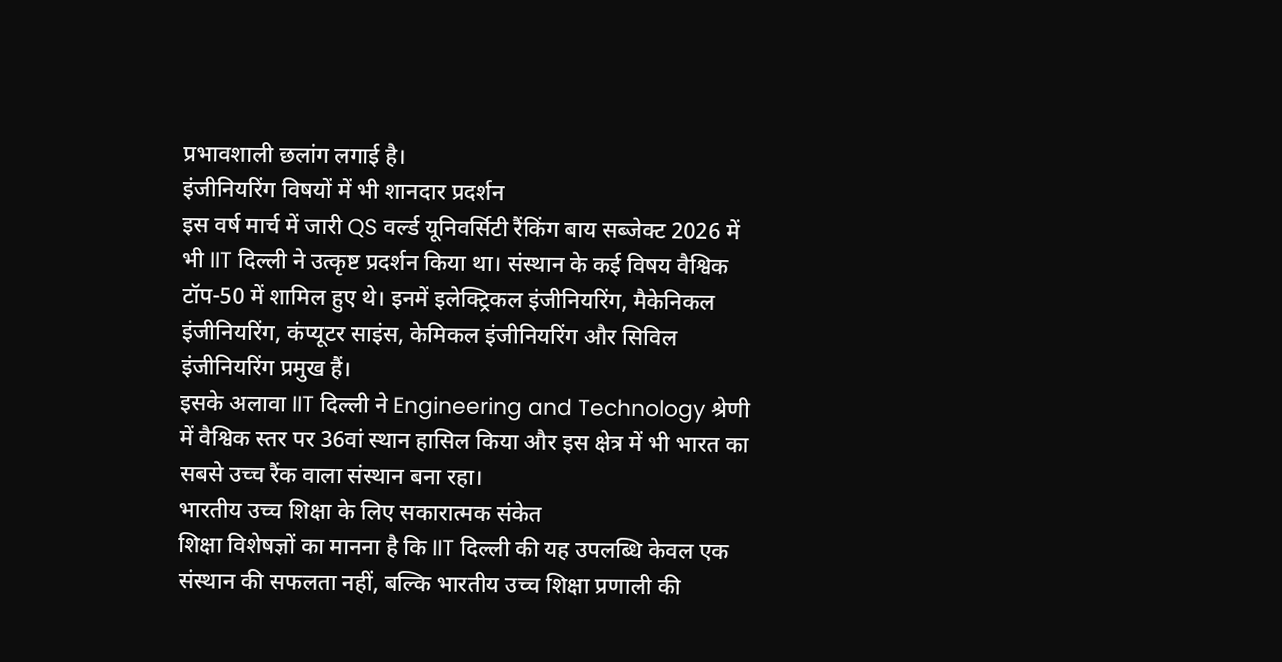प्रभावशाली छलांग लगाई है।
इंजीनियरिंग विषयों में भी शानदार प्रदर्शन
इस वर्ष मार्च में जारी QS वर्ल्ड यूनिवर्सिटी रैंकिंग बाय सब्जेक्ट 2026 में भी IIT दिल्ली ने उत्कृष्ट प्रदर्शन किया था। संस्थान के कई विषय वैश्विक टॉप-50 में शामिल हुए थे। इनमें इलेक्ट्रिकल इंजीनियरिंग, मैकेनिकल इंजीनियरिंग, कंप्यूटर साइंस, केमिकल इंजीनियरिंग और सिविल इंजीनियरिंग प्रमुख हैं।
इसके अलावा IIT दिल्ली ने Engineering and Technology श्रेणी में वैश्विक स्तर पर 36वां स्थान हासिल किया और इस क्षेत्र में भी भारत का सबसे उच्च रैंक वाला संस्थान बना रहा।
भारतीय उच्च शिक्षा के लिए सकारात्मक संकेत
शिक्षा विशेषज्ञों का मानना है कि IIT दिल्ली की यह उपलब्धि केवल एक संस्थान की सफलता नहीं, बल्कि भारतीय उच्च शिक्षा प्रणाली की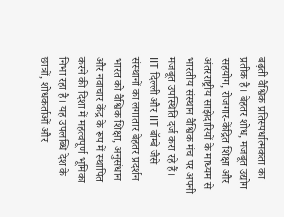बढ़ती वैश्विक प्रतिस्पर्धात्मकता का प्रतीक है। बेहतर शोध, मजबूत उद्योग सहयोग, रोजगार-केंद्रित शिक्षा और अंतरराष्ट्रीय साझेदारियों के माध्यम से भारतीय संस्थान वैश्विक मंच पर अपनी मजबूत उपस्थिति दर्ज करा रहे हैं।
IIT दिल्ली और IIT बॉम्बे जैसे संस्थानों का लगातार बेहतर प्रदर्शन भारत को वैश्विक शिक्षा, अनुसंधान और नवाचार केंद्र के रूप में स्थापित करने की दिशा में महत्वपूर्ण भूमिका निभा रहा है। यह उपलब्धि देश के छात्रों, शोधकर्ताओं और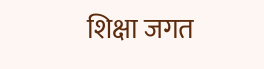शिक्षा जगत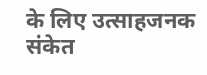के लिए उत्साहजनक संकेत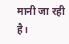मानी जा रही है।